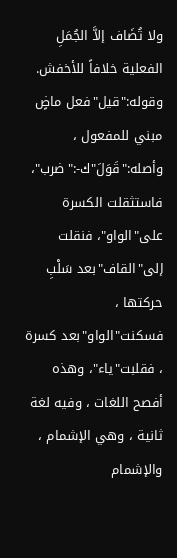ولا تُضَاف إلاَّ الجُمَلِ الفعلية خلافاً للأخفش.
وقوله:"قيل"فعل ماضٍ مبني للمفعول ، وأصله:"قَوَلَ"ك-:"ضرب"، فاستثقلت الكسرة على"الواو"، فنقلت إلى"القاف"بعد سَلْبِ حركتها ، فسكنت"الواو"بعد كسرة ، فقلبت"ياء"، وهذه أفصح اللغات ، وفيه لغة ثانية ، وهي الإشمام ، والإشمام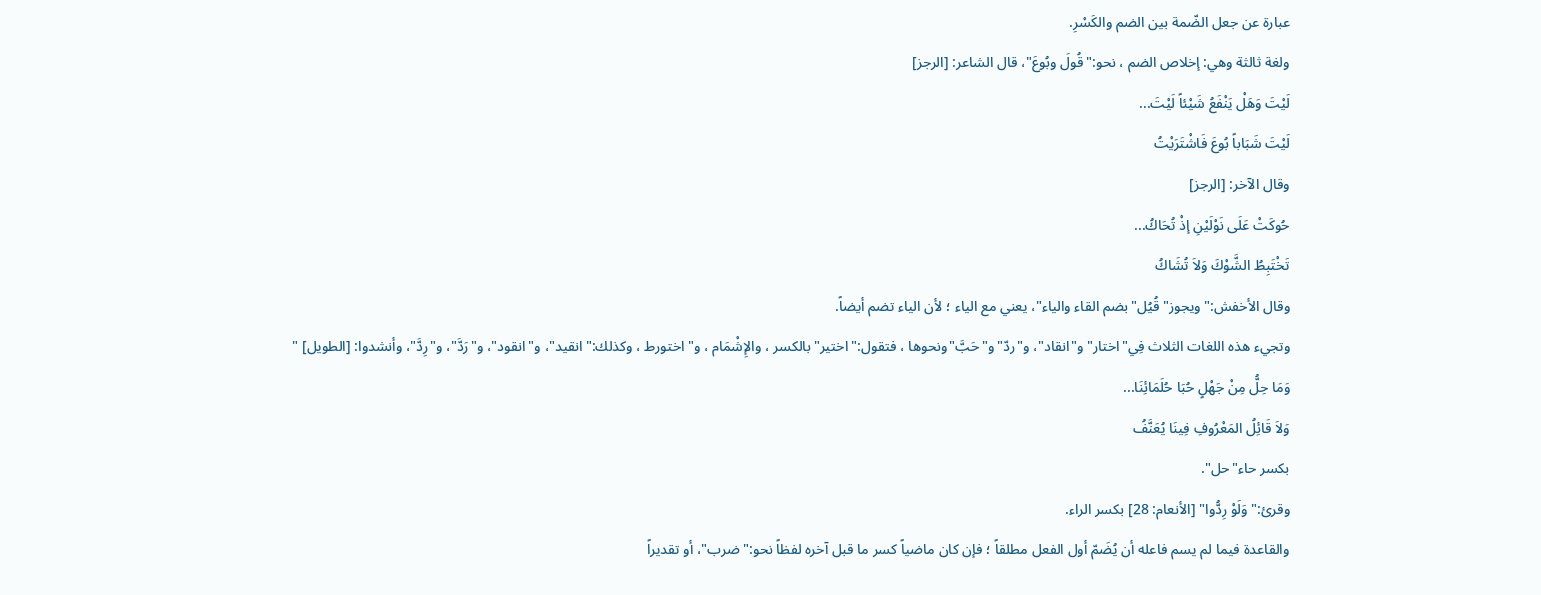عبارة عن جعل الضّمة بين الضم والكَسْرِ.
ولغة ثالثة وهي: إخلاص الضم ، نحو:"قُولَ وبُوعَ"، قال الشاعر: [الرجز]
لَيْتَ وَهَلْ يَنْفَعُ شَيْئاً لَيْتَ...
لَيْتَ شَبَاباً بُوعَ فَاشْتَرَيْتُ
وقال الآخر: [الرجز]
حُوكَتْ عَلَى نَوْلَيْنِ إذْ تُحَاكُ...
تَخْتَبِطُ الشَّوْكَ وَلاَ تُشَاكُ
وقال الأخفش:"ويجوز"قُيُل"بضم القاء والياء"، يعني مع الياء ؛ لأن الياء تضم أيضاً.
وتجيء هذه اللغات الثلاث فِي"اختار"و"انقاد"، و"ردّ"و"حَبَّ"ونحوها ، فتقول:"اختير"بالكسر ، والإِشْمَام ، و"اختورط ، وكذلك:"انقيد"، و"انقود"، و"رَدَّ"، و"رِدَّ"، وأنشدوا: [الطويل] "
وَمَا حِلُّ مِنْ جَهْلٍ حُبَا حُلَمَائِنَا...
وَلاَ قَائِلُ المَعْرُوفِ فِينَا يُعَنَّفُ
بكسر حاء"حل".
وقرئ:"وَلَوْ رِدُّوا" [الأنعام: 28] بكسر الراء.
والقاعدة فيما لم يسم فاعله أن يُضَمّ أول الفعل مطلقاً ؛ فإن كان ماضياً كسر ما قبل آخره لفظاً نحو:"ضرب"، أو تقديراً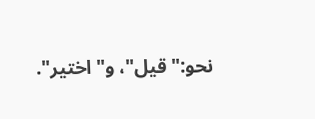نحو:"قيل"، و"اختير".